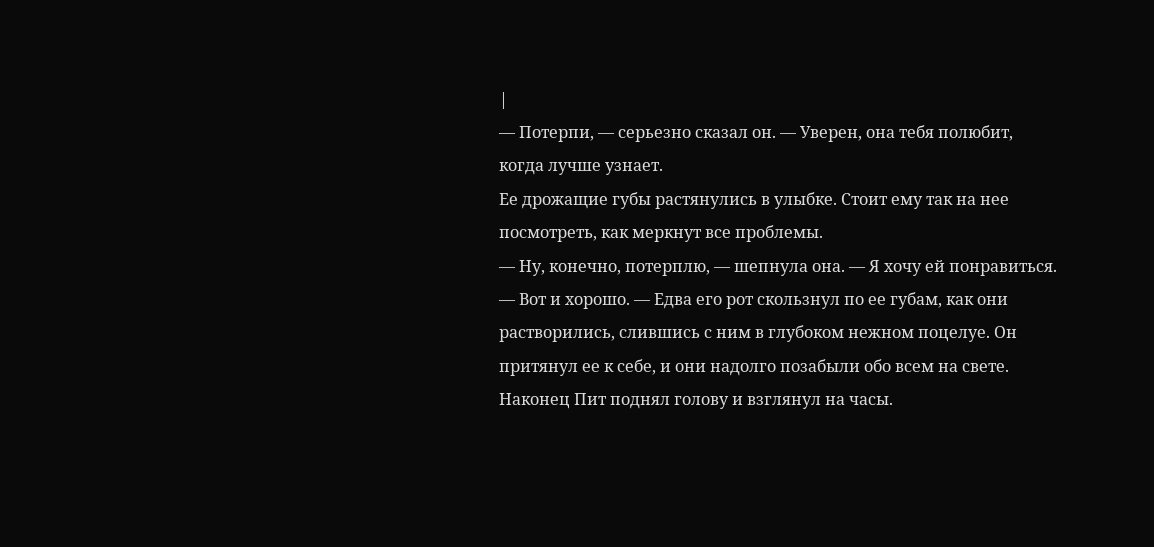|
— Потерпи, — серьезно сказал он. — Уверен, она тебя полюбит, когда лучше узнает.
Ее дрожащие губы растянулись в улыбке. Стоит ему так на нее посмотреть, как меркнут все проблемы.
— Ну, конечно, потерплю, — шепнула она. — Я хочу ей понравиться.
— Вот и хорошо. — Едва его рот скользнул по ее губам, как они растворились, слившись с ним в глубоком нежном поцелуе. Он притянул ее к себе, и они надолго позабыли обо всем на свете.
Наконец Пит поднял голову и взглянул на часы.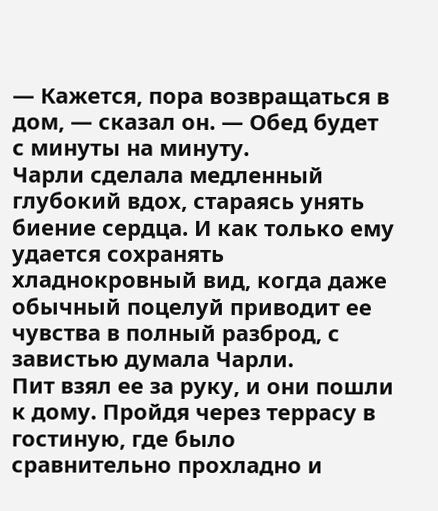— Кажется, пора возвращаться в дом, — сказал он. — Обед будет с минуты на минуту.
Чарли сделала медленный глубокий вдох, стараясь унять биение сердца. И как только ему удается сохранять хладнокровный вид, когда даже обычный поцелуй приводит ее чувства в полный разброд, с завистью думала Чарли.
Пит взял ее за руку, и они пошли к дому. Пройдя через террасу в гостиную, где было сравнительно прохладно и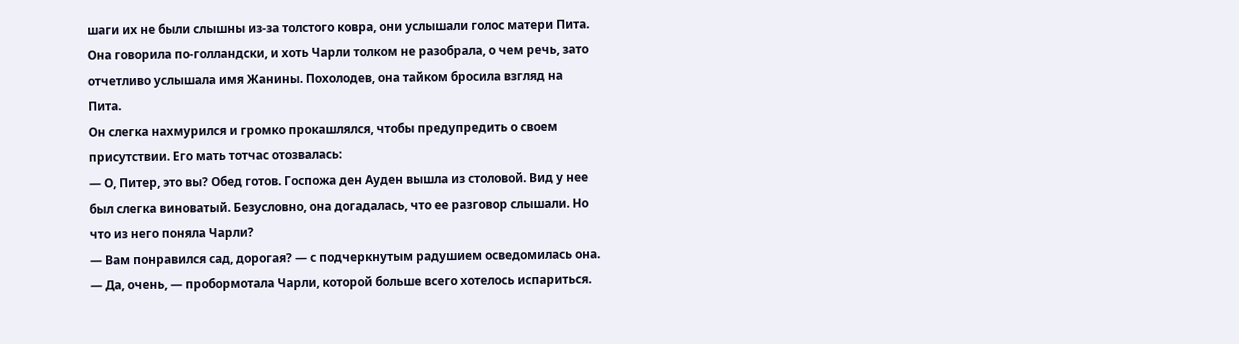шаги их не были слышны из-за толстого ковра, они услышали голос матери Пита.
Она говорила по-голландски, и хоть Чарли толком не разобрала, о чем речь, зато отчетливо услышала имя Жанины. Похолодев, она тайком бросила взгляд на Пита.
Он слегка нахмурился и громко прокашлялся, чтобы предупредить о своем присутствии. Его мать тотчас отозвалась:
— О, Питер, это вы? Обед готов. Госпожа ден Ауден вышла из столовой. Вид у нее был слегка виноватый. Безусловно, она догадалась, что ее разговор слышали. Но что из него поняла Чарли?
— Вам понравился сад, дорогая? — с подчеркнутым радушием осведомилась она.
— Да, очень, — пробормотала Чарли, которой больше всего хотелось испариться.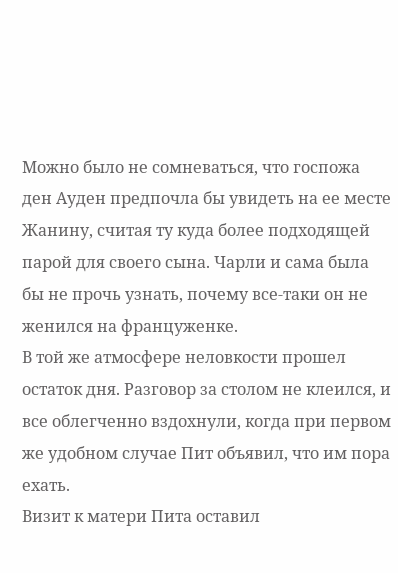Можно было не сомневаться, что госпожа ден Ауден предпочла бы увидеть на ее месте Жанину, считая ту куда более подходящей парой для своего сына. Чарли и сама была бы не прочь узнать, почему все-таки он не женился на француженке.
В той же атмосфере неловкости прошел остаток дня. Разговор за столом не клеился, и все облегченно вздохнули, когда при первом же удобном случае Пит объявил, что им пора ехать.
Визит к матери Пита оставил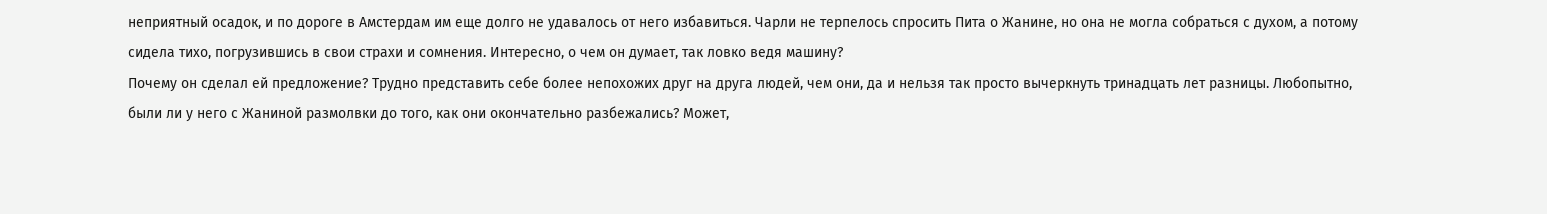неприятный осадок, и по дороге в Амстердам им еще долго не удавалось от него избавиться. Чарли не терпелось спросить Пита о Жанине, но она не могла собраться с духом, а потому сидела тихо, погрузившись в свои страхи и сомнения. Интересно, о чем он думает, так ловко ведя машину?
Почему он сделал ей предложение? Трудно представить себе более непохожих друг на друга людей, чем они, да и нельзя так просто вычеркнуть тринадцать лет разницы. Любопытно, были ли у него с Жаниной размолвки до того, как они окончательно разбежались? Может,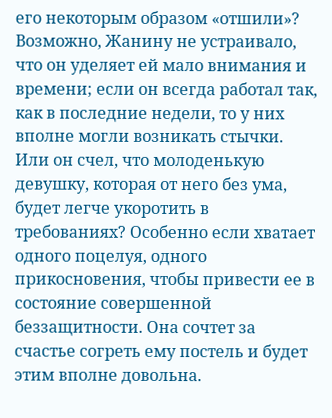его некоторым образом «отшили»? Возможно, Жанину не устраивало, что он уделяет ей мало внимания и времени; если он всегда работал так, как в последние недели, то у них вполне могли возникать стычки.
Или он счел, что молоденькую девушку, которая от него без ума, будет легче укоротить в требованиях? Особенно если хватает одного поцелуя, одного прикосновения, чтобы привести ее в состояние совершенной беззащитности. Она сочтет за счастье согреть ему постель и будет этим вполне довольна.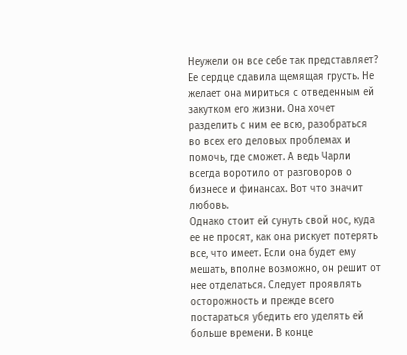Неужели он все себе так представляет? Ее сердце сдавила щемящая грусть. Не желает она мириться с отведенным ей закутком его жизни. Она хочет разделить с ним ее всю, разобраться во всех его деловых проблемах и помочь, где сможет. А ведь Чарли всегда воротило от разговоров о бизнесе и финансах. Вот что значит любовь.
Однако стоит ей сунуть свой нос, куда ее не просят, как она рискует потерять все, что имеет. Если она будет ему мешать, вполне возможно, он решит от нее отделаться. Следует проявлять осторожность и прежде всего постараться убедить его уделять ей больше времени. В конце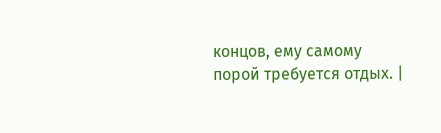концов, ему самому порой требуется отдых. |